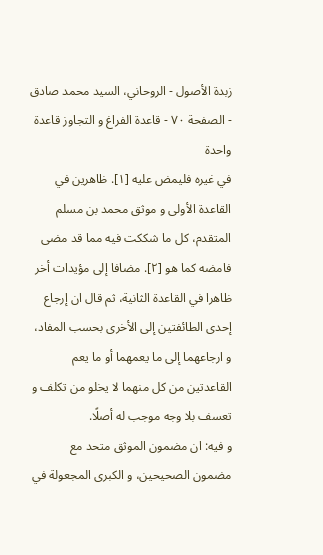زبدة الأصول - الروحاني، السيد محمد صادق - الصفحة ٧٠ - قاعدة الفراغ و التجاوز قاعدة واحدة
في غيره فليمض عليه [١]. ظاهرين في القاعدة الأولى و موثق محمد بن مسلم المتقدم، كل ما شككت فيه مما قد مضى فامضه كما هو [٢]. مضافا إلى مؤيدات أخر ظاهرا في القاعدة الثانية، ثم قال ان إرجاع إحدى الطائفتين إلى الأخرى بحسب المفاد، و ارجاعهما إلى ما يعمهما أو ما يعم القاعدتين من كل منهما لا يخلو من تكلف و تعسف بلا وجه موجب له أصلًا.
و فيه: ان مضمون الموثق متحد مع مضمون الصحيحين، و الكبرى المجعولة في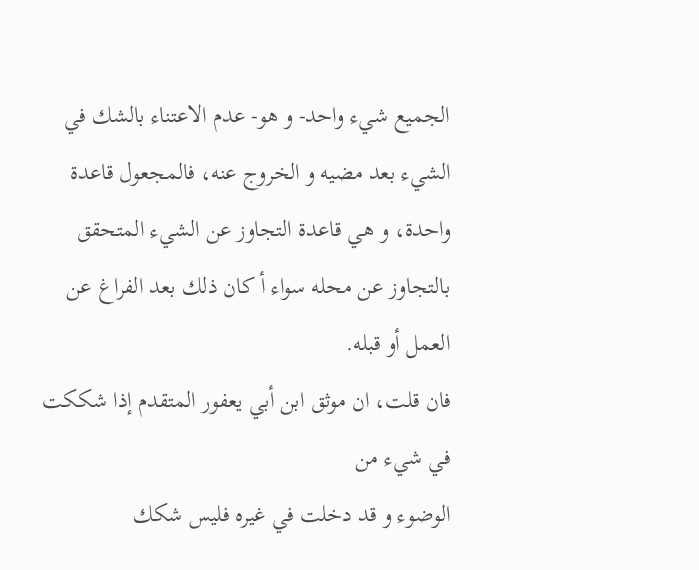الجميع شيء واحد- و هو- عدم الاعتناء بالشك في الشيء بعد مضيه و الخروج عنه، فالمجعول قاعدة واحدة، و هي قاعدة التجاوز عن الشيء المتحقق بالتجاوز عن محله سواء أ كان ذلك بعد الفراغ عن العمل أو قبله.
فان قلت، ان موثق ابن أبي يعفور المتقدم إذا شككت في شيء من
الوضوء و قد دخلت في غيره فليس شكك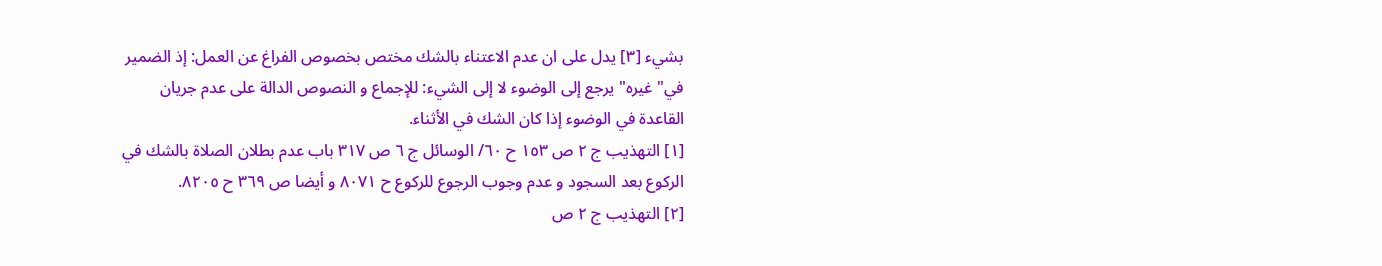بشيء [٣] يدل على ان عدم الاعتناء بالشك مختص بخصوص الفراغ عن العمل: إذ الضمير في" غيره" يرجع إلى الوضوء لا إلى الشيء: للإجماع و النصوص الدالة على عدم جريان القاعدة في الوضوء إذا كان الشك في الأثناء.
[١] التهذيب ج ٢ ص ١٥٣ ح ٦٠/ الوسائل ج ٦ ص ٣١٧ باب عدم بطلان الصلاة بالشك في الركوع بعد السجود و عدم وجوب الرجوع للركوع ح ٨٠٧١ و أيضا ص ٣٦٩ ح ٨٢٠٥.
[٢] التهذيب ج ٢ ص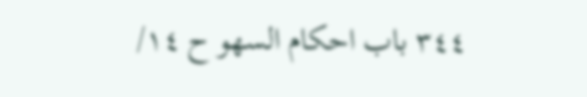٣٤٤ باب احكام السهو ح ١٤/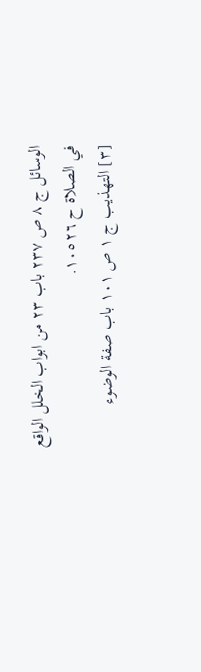الوسائل ج ٨ ص ٢٣٧ باب ٢٣ من ابواب الخلل الواقع في الصلاة ح ١٠٥٢٦.
[٣] التهذيب ج ١ ص ١٠١ باب صفة الوضوء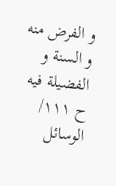و الفرض منه و السنة و الفضيلة فيه ح ١١١/ الوسائل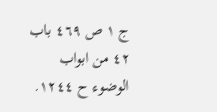ج ١ ص ٤٦٩ باب ٤٢ من ابواب الوضوء ح ١٢٤٤.